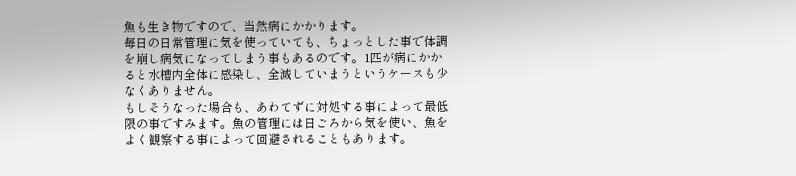魚も生き物ですので、当然病にかかります。
毎日の日常管理に気を使っていても、ちょっとした事で体調を崩し病気になってしまう事もあるのです。1匹が病にかかると水槽内全体に感染し、全滅していまうというケースも少なくありません。
もしそうなった場合も、あわてずに対処する事によって最低限の事ですみます。魚の管理には日ごろから気を使い、魚をよく観察する事によって回避されることもあります。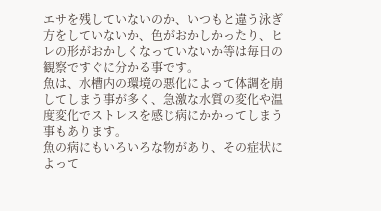エサを残していないのか、いつもと違う泳ぎ方をしていないか、色がおかしかったり、ヒレの形がおかしくなっていないか等は毎日の観察ですぐに分かる事です。
魚は、水槽内の環境の悪化によって体調を崩してしまう事が多く、急激な水質の変化や温度変化でストレスを感じ病にかかってしまう事もあります。
魚の病にもいろいろな物があり、その症状によって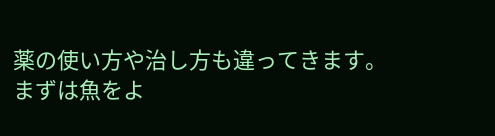薬の使い方や治し方も違ってきます。
まずは魚をよ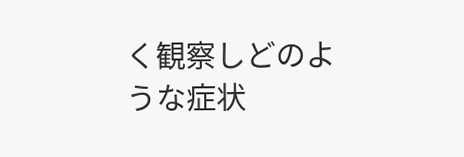く観察しどのような症状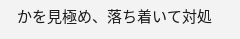かを見極め、落ち着いて対処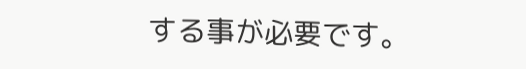する事が必要です。